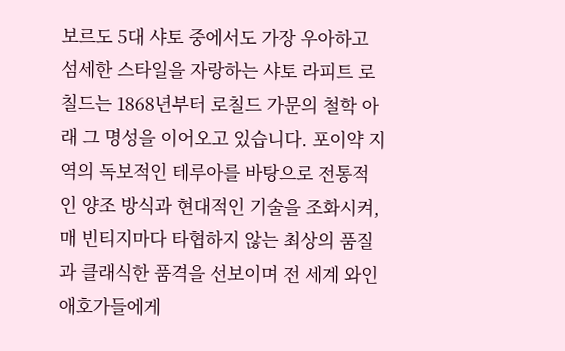보르도 5대 샤토 중에서도 가장 우아하고 섬세한 스타일을 자랑하는 샤토 라피트 로칠드는 1868년부터 로칠드 가문의 철학 아래 그 명성을 이어오고 있습니다. 포이약 지역의 독보적인 테루아를 바탕으로 전통적인 양조 방식과 현대적인 기술을 조화시켜, 매 빈티지마다 타협하지 않는 최상의 품질과 클래식한 품격을 선보이며 전 세계 와인 애호가들에게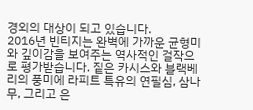경외의 대상이 되고 있습니다.
2016년 빈티지는 완벽에 가까운 균형미와 깊이감을 보여주는 역사적인 걸작으로 평가받습니다. 짙은 카시스와 블랙베리의 풍미에 라피트 특유의 연필심, 삼나무, 그리고 은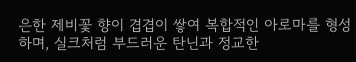은한 제비꽃 향이 겹겹이 쌓여 복합적인 아로마를 형성하며, 실크처럼 부드러운 탄닌과 정교한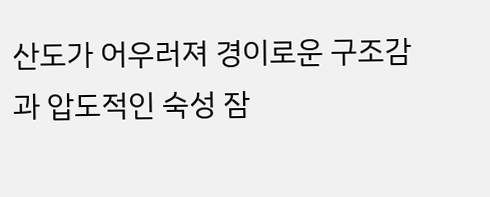산도가 어우러져 경이로운 구조감과 압도적인 숙성 잠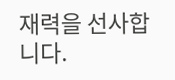재력을 선사합니다.